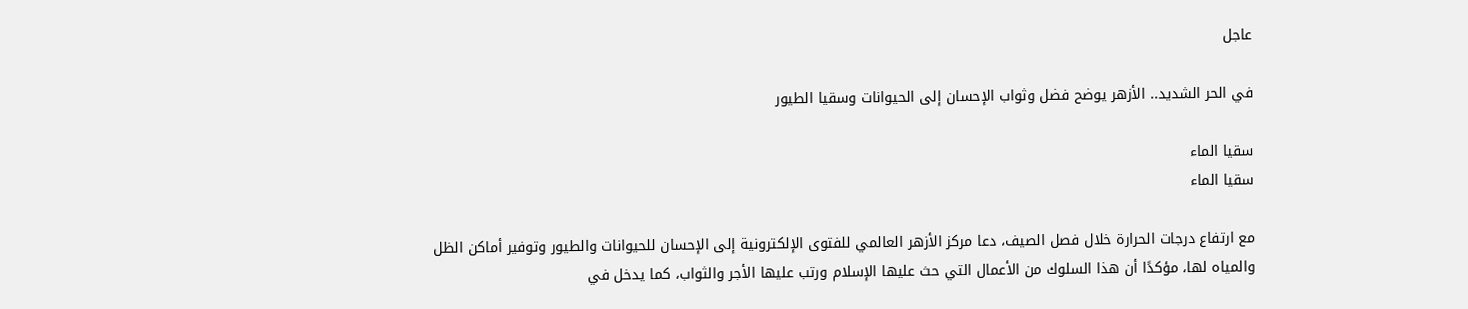عاجل

في الحر الشديد.. الأزهر يوضح فضل وثواب الإحسان إلى الحيوانات وسقيا الطيور

سقيا الماء
سقيا الماء

مع ارتفاع درجات الحرارة خلال فصل الصيف، دعا مركز الأزهر العالمي للفتوى الإلكترونية إلى الإحسان للحيوانات والطيور وتوفير أماكن الظل والمياه لها، مؤكدًا أن هذا السلوك من الأعمال التي حث عليها الإسلام ورتب عليها الأجر والثواب، كما يدخل في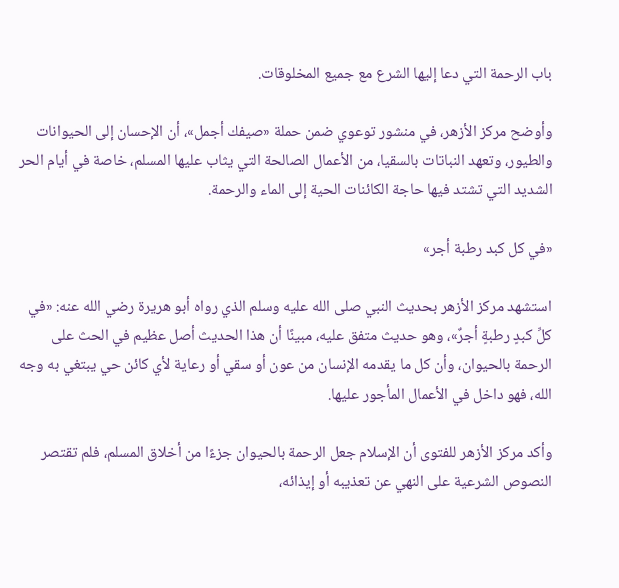باب الرحمة التي دعا إليها الشرع مع جميع المخلوقات.

وأوضح مركز الأزهر، في منشور توعوي ضمن حملة «صيفك أجمل»، أن الإحسان إلى الحيوانات والطيور، وتعهد النباتات بالسقيا، من الأعمال الصالحة التي يثاب عليها المسلم، خاصة في أيام الحر الشديد التي تشتد فيها حاجة الكائنات الحية إلى الماء والرحمة.

«في كل كبد رطبة أجر»

استشهد مركز الأزهر بحديث النبي صلى الله عليه وسلم الذي رواه أبو هريرة رضي الله عنه: «في كلِّ كبدٍ رطبةٍ أجرٌ»، وهو حديث متفق عليه، مبينًا أن هذا الحديث أصل عظيم في الحث على الرحمة بالحيوان، وأن كل ما يقدمه الإنسان من عون أو سقي أو رعاية لأي كائن حي يبتغي به وجه الله، فهو داخل في الأعمال المأجور عليها.

وأكد مركز الأزهر للفتوى أن الإسلام جعل الرحمة بالحيوان جزءًا من أخلاق المسلم، فلم تقتصر النصوص الشرعية على النهي عن تعذيبه أو إيذائه،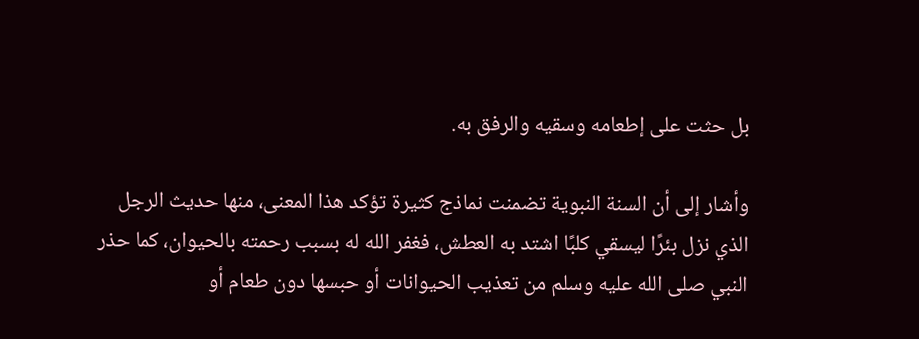بل حثت على إطعامه وسقيه والرفق به.

وأشار إلى أن السنة النبوية تضمنت نماذج كثيرة تؤكد هذا المعنى، منها حديث الرجل الذي نزل بئرًا ليسقي كلبًا اشتد به العطش، فغفر الله له بسبب رحمته بالحيوان، كما حذر النبي صلى الله عليه وسلم من تعذيب الحيوانات أو حبسها دون طعام أو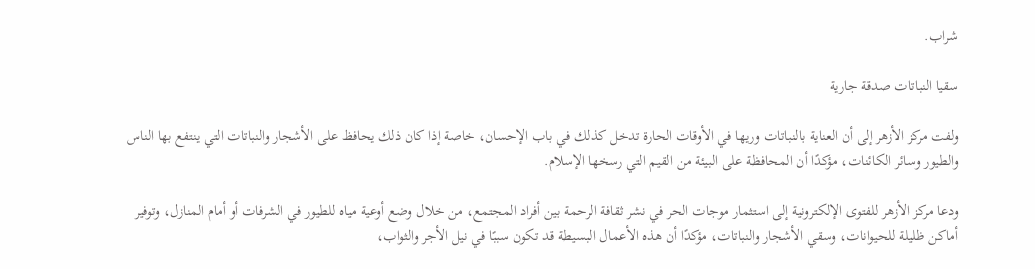شراب.

سقيا النباتات صدقة جارية

ولفت مركز الأزهر إلى أن العناية بالنباتات وريها في الأوقات الحارة تدخل كذلك في باب الإحسان، خاصة إذا كان ذلك يحافظ على الأشجار والنباتات التي ينتفع بها الناس والطيور وسائر الكائنات، مؤكدًا أن المحافظة على البيئة من القيم التي رسخها الإسلام.

ودعا مركز الأزهر للفتوى الإلكترونية إلى استثمار موجات الحر في نشر ثقافة الرحمة بين أفراد المجتمع، من خلال وضع أوعية مياه للطيور في الشرفات أو أمام المنازل، وتوفير أماكن ظليلة للحيوانات، وسقي الأشجار والنباتات، مؤكدًا أن هذه الأعمال البسيطة قد تكون سببًا في نيل الأجر والثواب،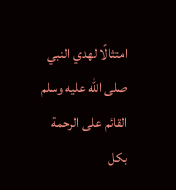امتثالًا لهدي النبي صلى الله عليه وسلم القائم على الرحمة بكل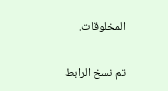المخلوقات.

تم نسخ الرابط